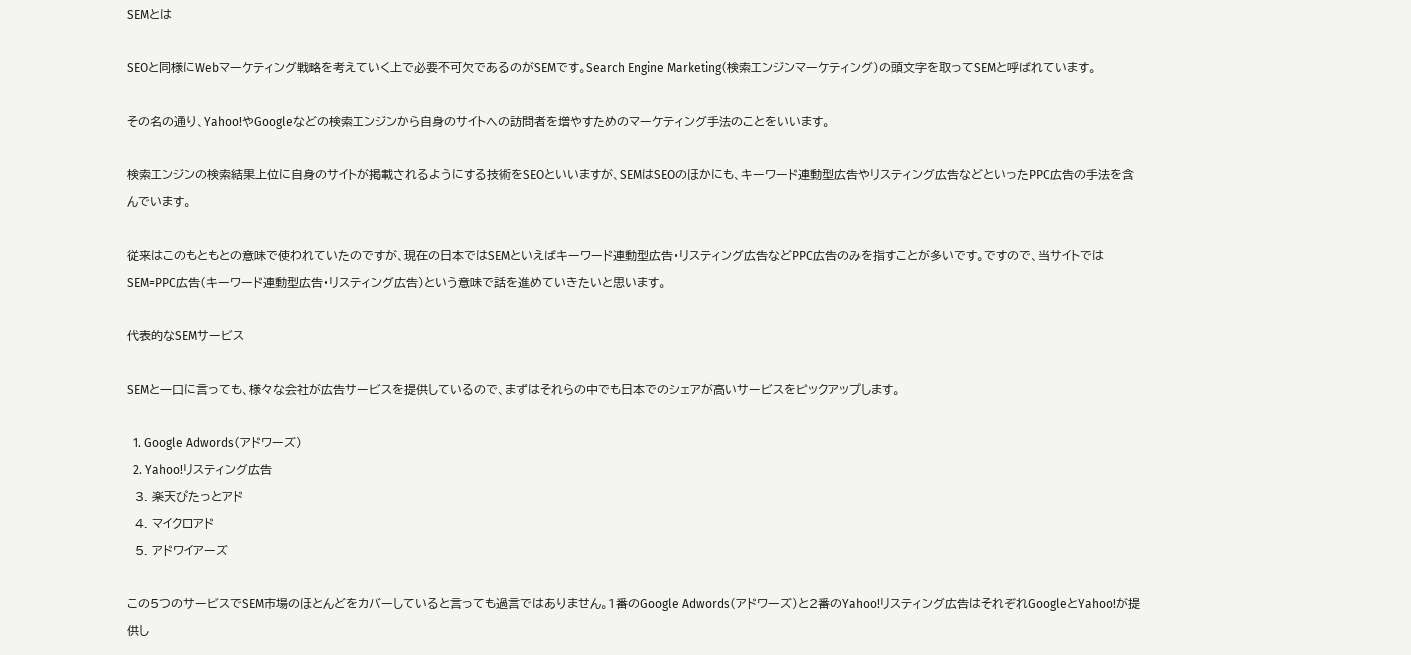SEMとは

SEOと同様にWebマーケティング戦略を考えていく上で必要不可欠であるのがSEMです。Search Engine Marketing(検索エンジンマーケティング)の頭文字を取ってSEMと呼ばれています。

その名の通り、Yahoo!やGoogleなどの検索エンジンから自身のサイトへの訪問者を増やすためのマーケティング手法のことをいいます。

検索エンジンの検索結果上位に自身のサイトが掲載されるようにする技術をSEOといいますが、SEMはSEOのほかにも、キーワード連動型広告やリスティング広告などといったPPC広告の手法を含んでいます。

従来はこのもともとの意味で使われていたのですが、現在の日本ではSEMといえばキーワード連動型広告・リスティング広告などPPC広告のみを指すことが多いです。ですので、当サイトではSEM=PPC広告(キーワード連動型広告・リスティング広告)という意味で話を進めていきたいと思います。

代表的なSEMサービス

SEMと一口に言っても、様々な会社が広告サービスを提供しているので、まずはそれらの中でも日本でのシェアが高いサービスをピックアップします。

  1. Google Adwords(アドワーズ)
  2. Yahoo!リスティング広告
  3. 楽天ぴたっとアド
  4. マイクロアド
  5. アドワイアーズ

この5つのサービスでSEM市場のほとんどをカバーしていると言っても過言ではありません。1番のGoogle Adwords(アドワーズ)と2番のYahoo!リスティング広告はそれぞれGoogleとYahoo!が提供し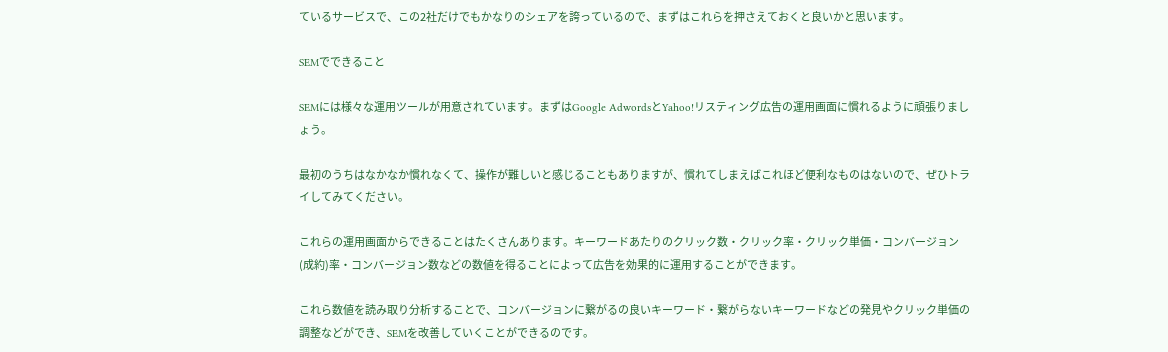ているサービスで、この2社だけでもかなりのシェアを誇っているので、まずはこれらを押さえておくと良いかと思います。

SEMでできること

SEMには様々な運用ツールが用意されています。まずはGoogle AdwordsとYahoo!リスティング広告の運用画面に慣れるように頑張りましょう。

最初のうちはなかなか慣れなくて、操作が難しいと感じることもありますが、慣れてしまえばこれほど便利なものはないので、ぜひトライしてみてください。

これらの運用画面からできることはたくさんあります。キーワードあたりのクリック数・クリック率・クリック単価・コンバージョン(成約)率・コンバージョン数などの数値を得ることによって広告を効果的に運用することができます。

これら数値を読み取り分析することで、コンバージョンに繋がるの良いキーワード・繋がらないキーワードなどの発見やクリック単価の調整などができ、SEMを改善していくことができるのです。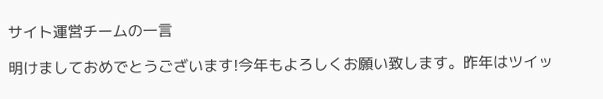サイト運営チームの一言

明けましておめでとうございます!今年もよろしくお願い致します。昨年はツイッ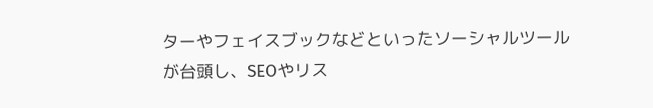ターやフェイスブックなどといったソーシャルツールが台頭し、SEOやリス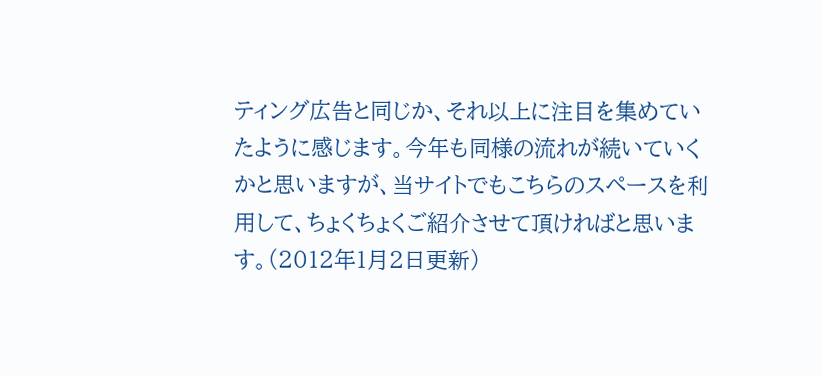ティング広告と同じか、それ以上に注目を集めていたように感じます。今年も同様の流れが続いていくかと思いますが、当サイトでもこちらのスペースを利用して、ちょくちょくご紹介させて頂ければと思います。(2012年1月2日更新)